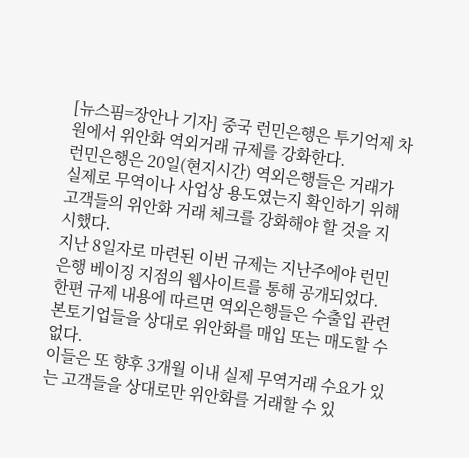[뉴스핌=장안나 기자] 중국 런민은행은 투기억제 차원에서 위안화 역외거래 규제를 강화한다.
런민은행은 20일(현지시간) 역외은행들은 거래가 실제로 무역이나 사업상 용도였는지 확인하기 위해 고객들의 위안화 거래 체크를 강화해야 할 것을 지시했다.
지난 8일자로 마련된 이번 규제는 지난주에야 런민은행 베이징 지점의 웹사이트를 통해 공개되었다.
한편 규제 내용에 따르면 역외은행들은 수출입 관련 본토기업들을 상대로 위안화를 매입 또는 매도할 수 없다.
이들은 또 향후 3개월 이내 실제 무역거래 수요가 있는 고객들을 상대로만 위안화를 거래할 수 있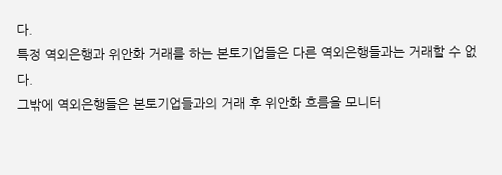다.
특정 역외은행과 위안화 거래를 하는 본토기업들은 다른 역외은행들과는 거래할 수 없다.
그밖에 역외은행들은 본토기업들과의 거래 후 위안화 흐름을 모니터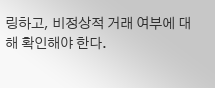링하고, 비정상적 거래 여부에 대해 확인해야 한다.